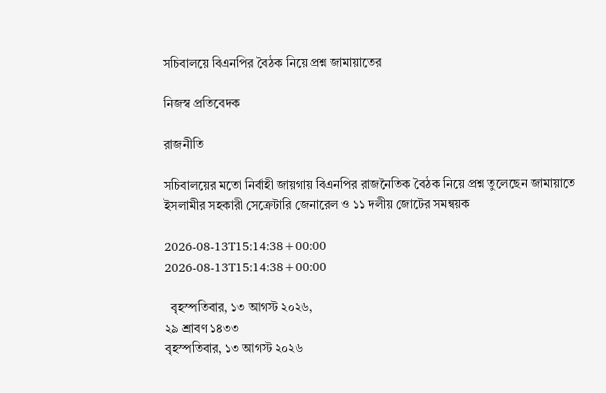সচিবালয়ে বিএনপির বৈঠক নিয়ে প্রশ্ন জামায়াতের

নিজস্ব প্রতিবেদক

রাজনীতি

সচিবালয়ের মতো নির্বাহী জায়গায় বিএনপির রাজনৈতিক বৈঠক নিয়ে প্রশ্ন তুলেছেন জামায়াতে ইসলামীর সহকারী সেক্রেটারি জেনারেল ও ১১ দলীয় জোটের সমন্বয়ক

2026-08-13T15:14:38+00:00
2026-08-13T15:14:38+00:00

  বৃহস্পতিবার, ১৩ আগস্ট ২০২৬,
২৯ শ্রাবণ ১৪৩৩
বৃহস্পতিবার, ১৩ আগস্ট ২০২৬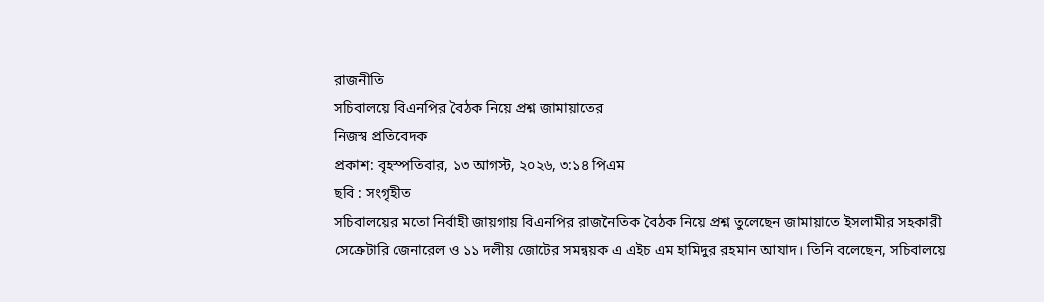রাজনীতি
সচিবালয়ে বিএনপির বৈঠক নিয়ে প্রশ্ন জামায়াতের
নিজস্ব প্রতিবেদক
প্রকাশ: বৃহস্পতিবার, ১৩ আগস্ট, ২০২৬, ৩:১৪ পিএম
ছবি : সংগৃহীত
সচিবালয়ের মতো নির্বাহী জায়গায় বিএনপির রাজনৈতিক বৈঠক নিয়ে প্রশ্ন তুলেছেন জামায়াতে ইসলামীর সহকারী সেক্রেটারি জেনারেল ও ১১ দলীয় জোটের সমন্বয়ক এ এইচ এম হামিদুর রহমান আযাদ। তিনি বলেছেন, সচিবালয়ে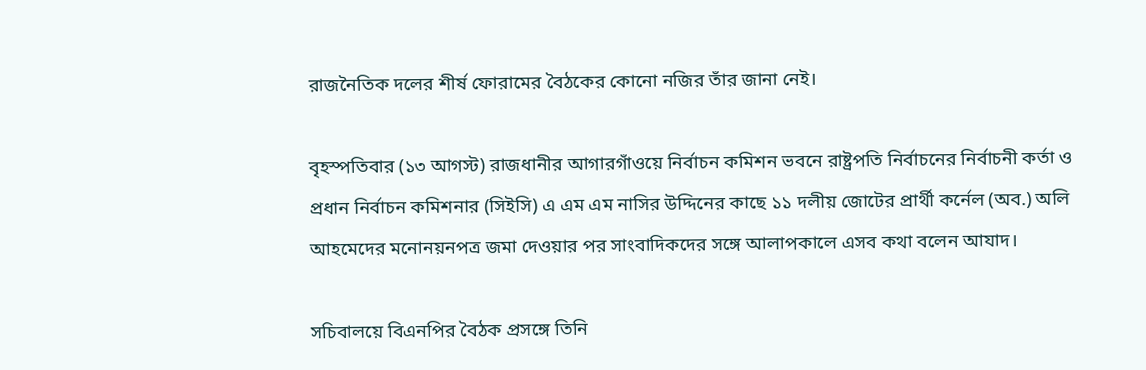রাজনৈতিক দলের শীর্ষ ফোরামের বৈঠকের কোনো নজির তাঁর জানা নেই।

বৃহস্পতিবার (১৩ আগস্ট) রাজধানীর আগারগাঁওয়ে নির্বাচন কমিশন ভবনে রাষ্ট্রপতি নির্বাচনের নির্বাচনী কর্তা ও প্রধান নির্বাচন কমিশনার (সিইসি) এ এম এম নাসির উদ্দিনের কাছে ১১ দলীয় জোটের প্রার্থী কর্নেল (অব.) অলি আহমেদের মনোনয়নপত্র জমা দেওয়ার পর সাংবাদিকদের সঙ্গে আলাপকালে এসব কথা বলেন আযাদ।

সচিবালয়ে বিএনপির বৈঠক প্রসঙ্গে তিনি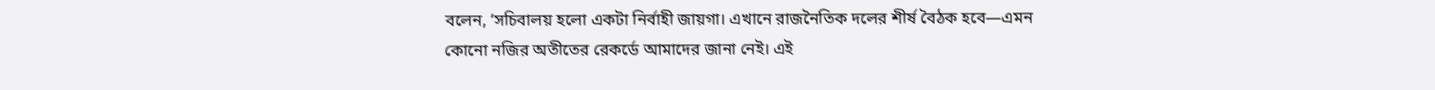বলেন, ‘সচিবালয় হলো একটা নির্বাহী জায়গা। এখানে রাজনৈতিক দলের শীর্ষ বৈঠক হবে—এমন কোনো নজির অতীতের রেকর্ডে আমাদের জানা নেই। এই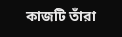কাজটি তাঁরা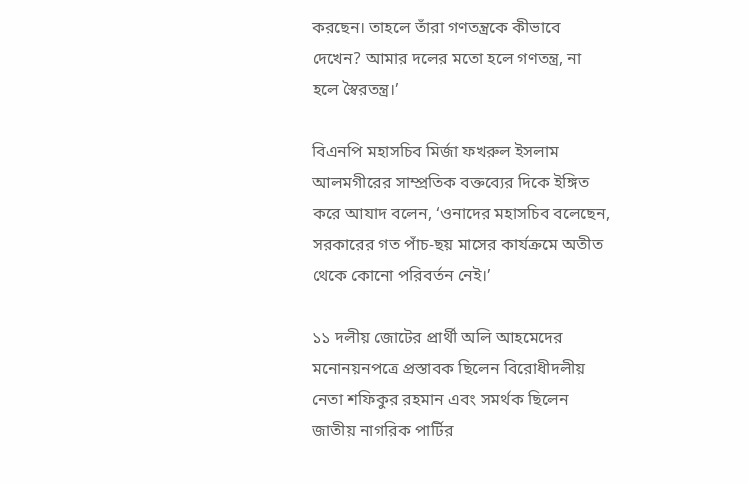করছেন। তাহলে তাঁরা গণতন্ত্রকে কীভাবে দেখেন? আমার দলের মতো হলে গণতন্ত্র, না হলে স্বৈরতন্ত্র।’

বিএনপি মহাসচিব মির্জা ফখরুল ইসলাম আলমগীরের সাম্প্রতিক বক্তব্যের দিকে ইঙ্গিত করে আযাদ বলেন, ‘ওনাদের মহাসচিব বলেছেন, সরকারের গত পাঁচ-ছয় মাসের কার্যক্রমে অতীত থেকে কোনো পরিবর্তন নেই।’

১১ দলীয় জোটের প্রার্থী অলি আহমেদের মনোনয়নপত্রে প্রস্তাবক ছিলেন বিরোধীদলীয় নেতা শফিকুর রহমান এবং সমর্থক ছিলেন জাতীয় নাগরিক পার্টির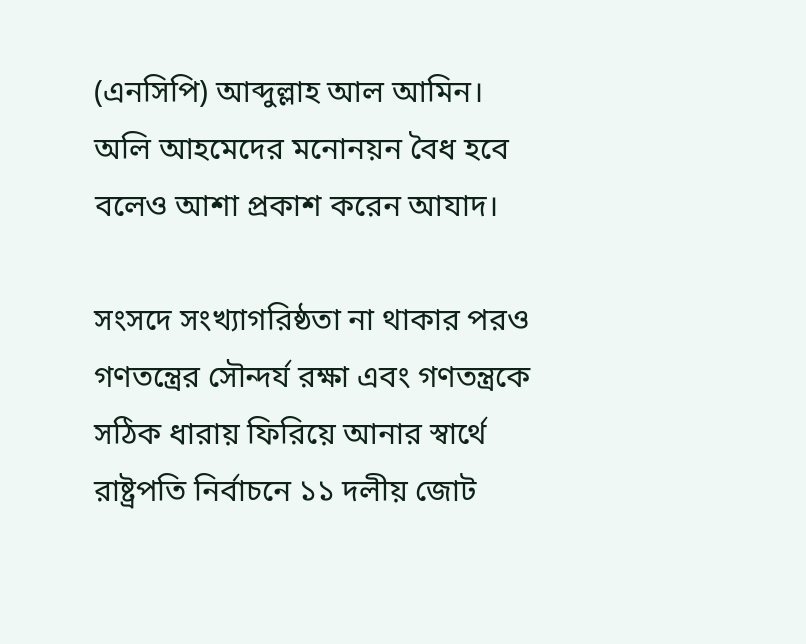(এনসিপি) আব্দুল্লাহ আল আমিন। অলি আহমেদের মনোনয়ন বৈধ হবে বলেও আশা প্রকাশ করেন আযাদ।

সংসদে সংখ্যাগরিষ্ঠতা না থাকার পরও গণতন্ত্রের সৌন্দর্য রক্ষা এবং গণতন্ত্রকে সঠিক ধারায় ফিরিয়ে আনার স্বার্থে রাষ্ট্রপতি নির্বাচনে ১১ দলীয় জোট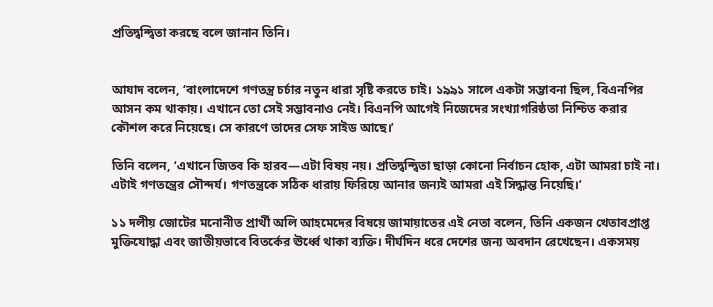প্রতিদ্বন্দ্বিতা করছে বলে জানান তিনি।


আযাদ বলেন, ‘বাংলাদেশে গণতন্ত্র চর্চার নতুন ধারা সৃষ্টি করতে চাই। ১৯৯১ সালে একটা সম্ভাবনা ছিল, বিএনপির আসন কম থাকায়। এখানে তো সেই সম্ভাবনাও নেই। বিএনপি আগেই নিজেদের সংখ্যাগরিষ্ঠতা নিশ্চিত করার কৌশল করে নিয়েছে। সে কারণে তাদের সেফ সাইড আছে।’

তিনি বলেন, ‘এখানে জিতব কি হারব—এটা বিষয় নয়। প্রতিদ্বন্দ্বিতা ছাড়া কোনো নির্বাচন হোক, এটা আমরা চাই না। এটাই গণতন্ত্রের সৌন্দর্য। গণতন্ত্রকে সঠিক ধারায় ফিরিয়ে আনার জন্যই আমরা এই সিদ্ধান্ত নিয়েছি।’

১১ দলীয় জোটের মনোনীত প্রার্থী অলি আহমেদের বিষয়ে জামায়াতের এই নেতা বলেন, তিনি একজন খেতাবপ্রাপ্ত মুক্তিযোদ্ধা এবং জাতীয়ভাবে বিতর্কের ঊর্ধ্বে থাকা ব্যক্তি। দীর্ঘদিন ধরে দেশের জন্য অবদান রেখেছেন। একসময়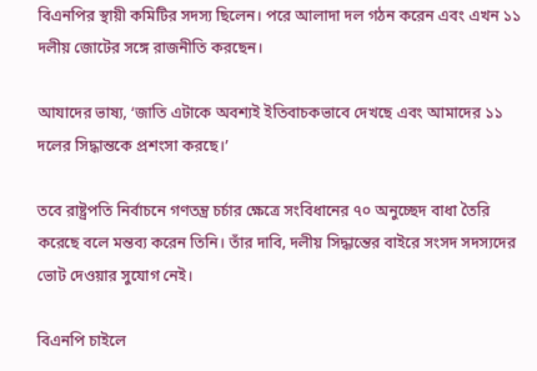বিএনপির স্থায়ী কমিটির সদস্য ছিলেন। পরে আলাদা দল গঠন করেন এবং এখন ১১ দলীয় জোটের সঙ্গে রাজনীতি করছেন।

আযাদের ভাষ্য, ‘জাতি এটাকে অবশ্যই ইতিবাচকভাবে দেখছে এবং আমাদের ১১ দলের সিদ্ধান্তকে প্রশংসা করছে।’

তবে রাষ্ট্রপতি নির্বাচনে গণতন্ত্র চর্চার ক্ষেত্রে সংবিধানের ৭০ অনুচ্ছেদ বাধা তৈরি করেছে বলে মন্তব্য করেন তিনি। তাঁর দাবি, দলীয় সিদ্ধান্তের বাইরে সংসদ সদস্যদের ভোট দেওয়ার সুযোগ নেই।

বিএনপি চাইলে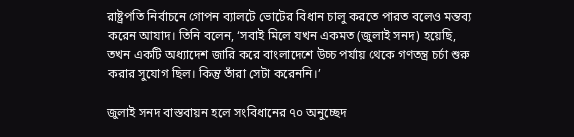রাষ্ট্রপতি নির্বাচনে গোপন ব্যালটে ভোটের বিধান চালু করতে পারত বলেও মন্তব্য করেন আযাদ। তিনি বলেন, ‘সবাই মিলে যখন একমত (জুলাই সনদ) হয়েছি, তখন একটি অধ্যাদেশ জারি করে বাংলাদেশে উচ্চ পর্যায় থেকে গণতন্ত্র চর্চা শুরু করার সুযোগ ছিল। কিন্তু তাঁরা সেটা করেননি।’

জুলাই সনদ বাস্তবায়ন হলে সংবিধানের ৭০ অনুচ্ছেদ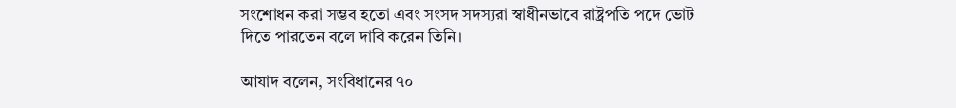সংশোধন করা সম্ভব হতো এবং সংসদ সদস্যরা স্বাধীনভাবে রাষ্ট্রপতি পদে ভোট দিতে পারতেন বলে দাবি করেন তিনি।

আযাদ বলেন, সংবিধানের ৭০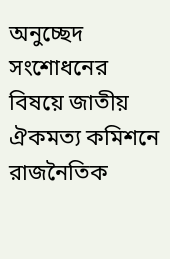অনুচ্ছেদ সংশোধনের বিষয়ে জাতীয় ঐকমত্য কমিশনে রাজনৈতিক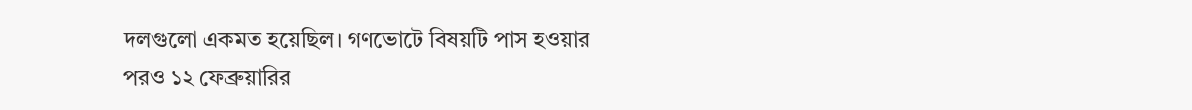দলগুলো একমত হয়েছিল। গণভোটে বিষয়টি পাস হওয়ার পরও ১২ ফেব্রুয়ারির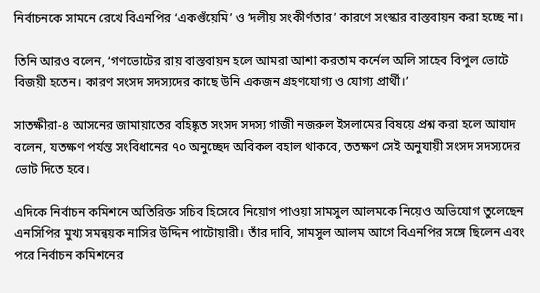নির্বাচনকে সামনে রেখে বিএনপির ‘একগুঁয়েমি’ ও ‘দলীয় সংকীর্ণতার’ কারণে সংস্কার বাস্তবায়ন করা হচ্ছে না।

তিনি আরও বলেন, ‘গণভোটের রায় বাস্তবায়ন হলে আমরা আশা করতাম কর্নেল অলি সাহেব বিপুল ভোটে বিজয়ী হতেন। কারণ সংসদ সদস্যদের কাছে উনি একজন গ্রহণযোগ্য ও যোগ্য প্রার্থী।’

সাতক্ষীরা-৪ আসনের জামায়াতের বহিষ্কৃত সংসদ সদস্য গাজী নজরুল ইসলামের বিষয়ে প্রশ্ন করা হলে আযাদ বলেন, যতক্ষণ পর্যন্ত সংবিধানের ৭০ অনুচ্ছেদ অবিকল বহাল থাকবে, ততক্ষণ সেই অনুযায়ী সংসদ সদস্যদের ভোট দিতে হবে।

এদিকে নির্বাচন কমিশনে অতিরিক্ত সচিব হিসেবে নিয়োগ পাওয়া সামসুল আলমকে নিয়েও অভিযোগ তুলেছেন এনসিপির মুখ্য সমন্বয়ক নাসির উদ্দিন পাটোয়ারী। তাঁর দাবি, সামসুল আলম আগে বিএনপির সঙ্গে ছিলেন এবং পরে নির্বাচন কমিশনের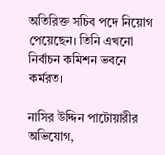অতিরিক্ত সচিব পদে নিয়োগ পেয়েছেন। তিনি এখনো নির্বাচন কমিশন ভবনে কর্মরত।

নাসির উদ্দিন পাটোয়ারীর অভিযোগ,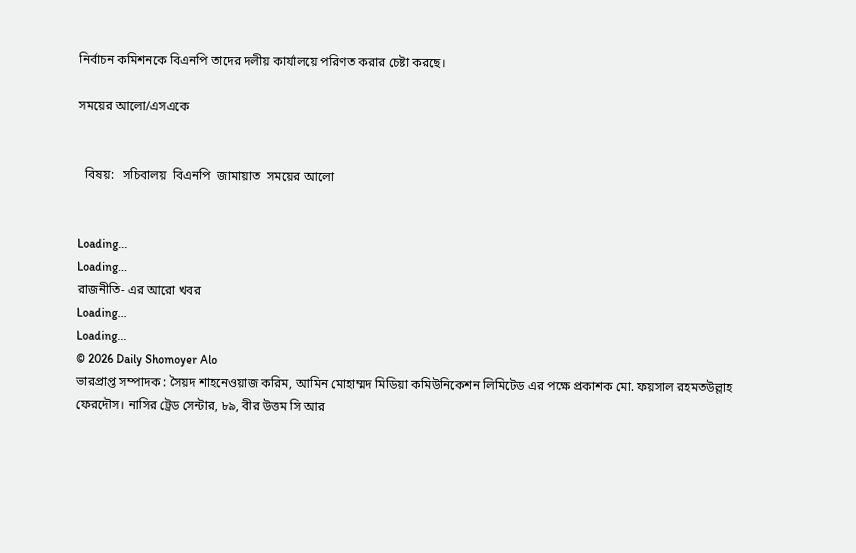নির্বাচন কমিশনকে বিএনপি তাদের দলীয় কার্যালয়ে পরিণত করার চেষ্টা করছে।

সময়ের আলো/এসএকে


  বিষয়:   সচিবালয়  বিএনপি  জামায়াত  সময়ের আলো


Loading...
Loading...
রাজনীতি- এর আরো খবর
Loading...
Loading...
© 2026 Daily Shomoyer Alo
ভারপ্রাপ্ত সম্পাদক : সৈয়দ শাহনেওয়াজ করিম, আমিন মোহাম্মদ মিডিয়া কমিউনিকেশন লিমিটেড এর পক্ষে প্রকাশক মো. ফয়সাল রহমতউল্লাহ ফেরদৌস। নাসির ট্রেড সেন্টার, ৮৯, বীর উত্তম সি আর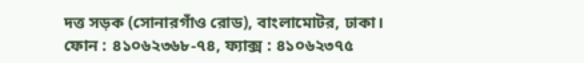দত্ত সড়ক (সোনারগাঁও রোড), বাংলামোটর, ঢাকা।
ফোন : ৪১০৬২৩৬৮-৭৪, ফ্যাক্স : ৪১০৬২৩৭৫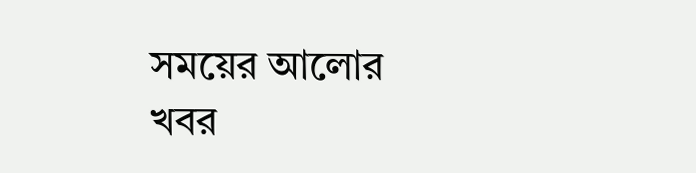সময়ের আলোর খবর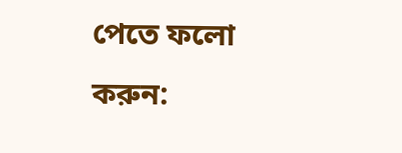পেতে ফলো করুন: